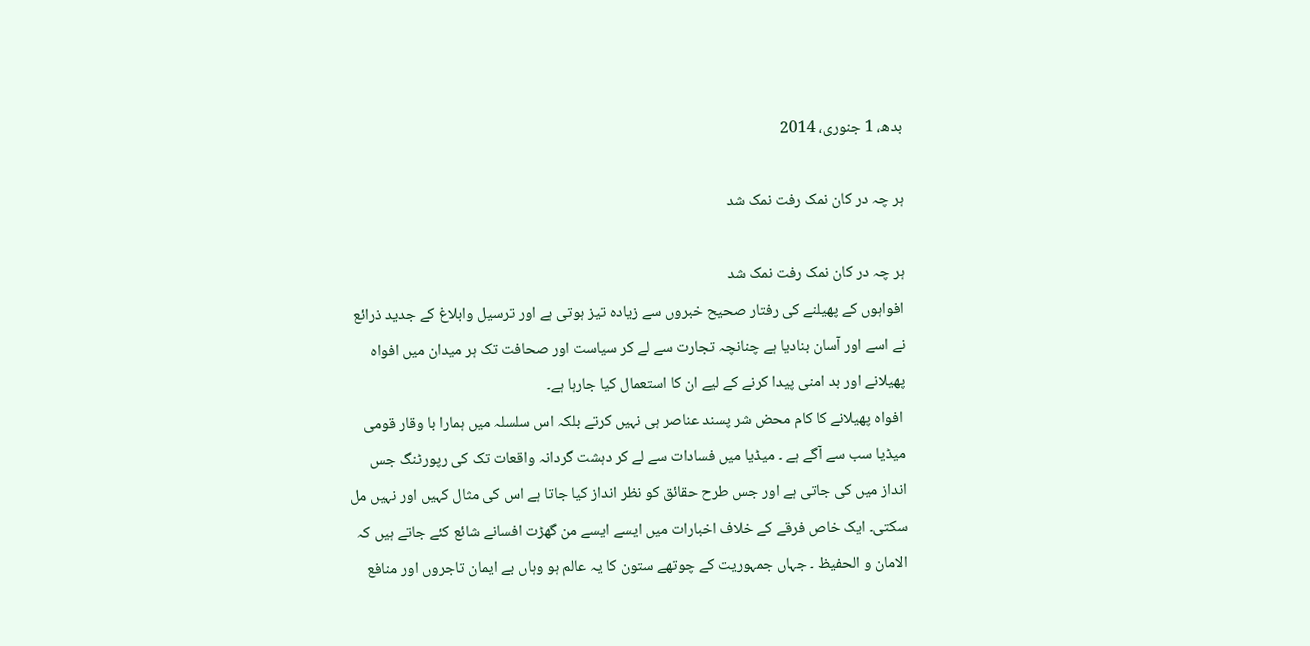بدھ، 1 جنوری، 2014

ہر چہ در کان نمک رفت نمک شد

ہر چہ در کان نمک رفت نمک شد
افواہوں کے پھیلنے کی رفتار صحیح خبروں سے زیادہ تیز ہوتی ہے اور ترسیل وابلاغ کے جدید ذرائع نے اسے اور آسان بنادیا ہے چنانچہ تجارت سے لے کر سیاست اور صحافت تک ہر میدان میں افواہ پھیلانے اور بد امنی پیدا کرنے کے لیے ان کا استعمال کیا جارہا ہے۔
 افواہ پھیلانے کا کام محض شر پسند عناصر ہی نہیں کرتے بلکہ اس سلسلہ میں ہمارا با وقار قومی میڈیا سب سے آگے ہے ۔ میڈیا میں فسادات سے لے کر دہشت گردانہ واقعات تک کی رپورٹنگ جس انداز میں کی جاتی ہے اور جس طرح حقائق کو نظر انداز کیا جاتا ہے اس کی مثال کہیں اور نہیں مل سکتی۔ ایک خاص فرقے کے خلاف اخبارات میں ایسے ایسے من گھڑت افسانے شائع کئے جاتے ہیں کہ الامان و الحفیظ ۔ جہاں جمہوریت کے چوتھے ستون کا یہ عالم ہو وہاں بے ایمان تاجروں اور منافع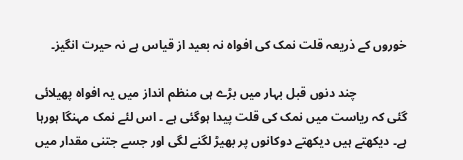خوروں کے ذریعہ قلت نمک کی افواہ نہ بعید از قیاس ہے نہ حیرت انگیز۔

                چند دنوں قبل بہار میں بڑے ہی منظم انداز میں یہ افواہ پھیلائی گئی کہ ریاست میں نمک کی قلت پیدا ہوگئی ہے ۔ اس لئے نمک مہنگا ہورہا ہے۔ دیکھتے ہیں دیکھتے دوکانوں پر بھیڑ لگنے لگی اور جسے جتنی مقدار میں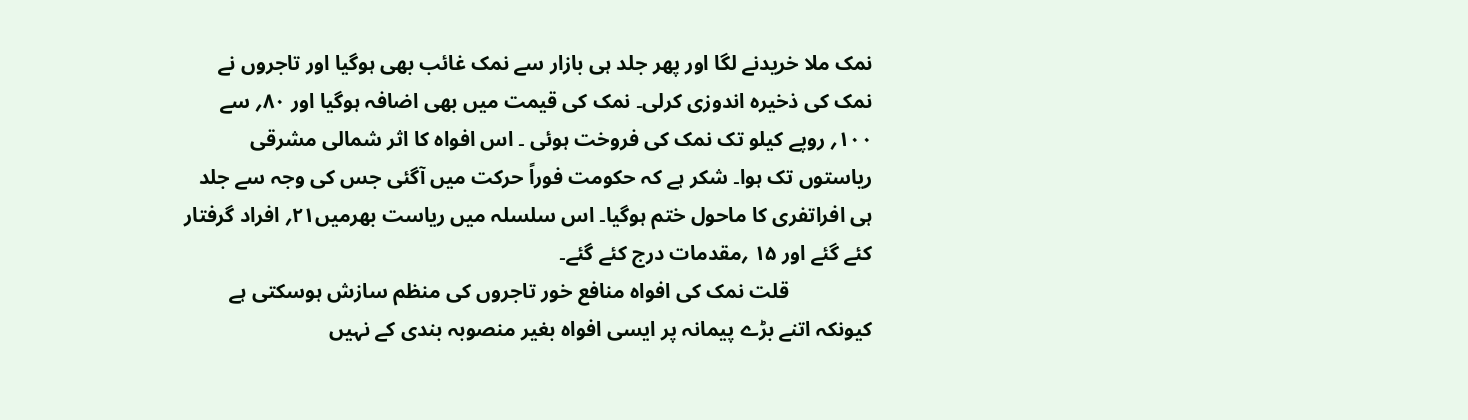نمک ملا خریدنے لگا اور پھر جلد ہی بازار سے نمک غائب بھی ہوگیا اور تاجروں نے نمک کی ذخیرہ اندوزی کرلی۔ نمک کی قیمت میں بھی اضافہ ہوگیا اور ۸۰؍ سے ۱۰۰؍ روپے کیلو تک نمک کی فروخت ہوئی ۔ اس افواہ کا اثر شمالی مشرقی ریاستوں تک ہوا۔ شکر ہے کہ حکومت فوراً حرکت میں آگئی جس کی وجہ سے جلد ہی افراتفری کا ماحول ختم ہوگیا۔ اس سلسلہ میں ریاست بھرمیں۲۱؍ افراد گرفتار کئے گئے اور ۱۵ ؍مقدمات درج کئے گئے۔
                قلت نمک کی افواہ منافع خور تاجروں کی منظم سازش ہوسکتی ہے کیونکہ اتنے بڑے پیمانہ پر ایسی افواہ بغیر منصوبہ بندی کے نہیں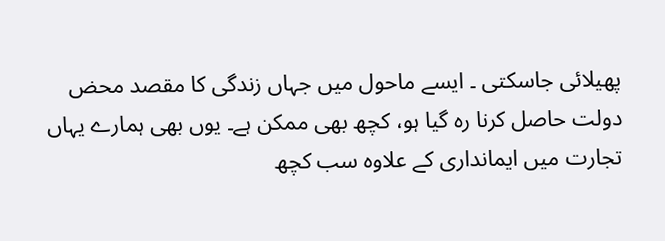پھیلائی جاسکتی ۔ ایسے ماحول میں جہاں زندگی کا مقصد محض دولت حاصل کرنا رہ گیا ہو، کچھ بھی ممکن ہے۔ یوں بھی ہمارے یہاں تجارت میں ایمانداری کے علاوہ سب کچھ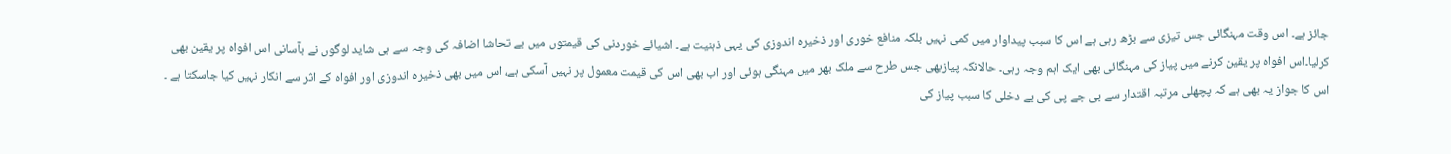جائز ہے۔ اس وقت مہنگائی جس تیزی سے بڑھ رہی ہے اس کا سبب پیداوار میں کمی نہیں بلکہ منافع خوری اور ذخیرہ اندوزی کی یہی ذہنیت ہے۔ اشیائے خوردنی کی قیمتوں میں بے تحاشا اضافہ کی وجہ سے ہی شاید لوگوں نے بآسانی اس افواہ پر یقین بھی کرلیا۔اس افواہ پر یقین کرنے میں پیاز کی مہنگائی بھی ایک اہم وجہ رہی۔ حالانکہ پیازبھی جس طرح سے ملک بھر میں مہنگی ہوئی اور اب بھی اس کی قیمت معمول پر نہیں آسکی ہے، اس میں بھی ذخیرہ اندوزی اور افواہ کے اثر سے انکار نہیں کیا جاسکتا ہے ۔ اس کا جواز یہ بھی ہے کہ پچھلی مرتبہ اقتدار سے بی جے پی کی بے دخلی کا سبب پیاز کی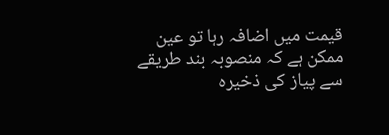قیمت میں اضافہ رہا تو عین ممکن ہے کہ منصوبہ بند طریقے سے پیاز کی ذخیرہ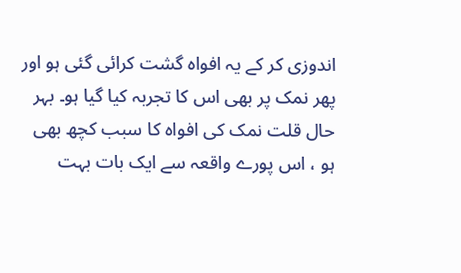اندوزی کر کے یہ افواہ گشت کرائی گئی ہو اور پھر نمک پر بھی اس کا تجربہ کیا گیا ہو۔ بہر حال قلت نمک کی افواہ کا سبب کچھ بھی ہو ، اس پورے واقعہ سے ایک بات بہت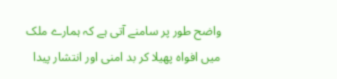واضح طور پر سامنے آتی ہے کہ ہمارے ملک میں افواہ پھیلا کر بد امنی اور انتشار پیدا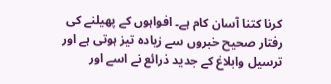کرنا کتنا آسان کام ہے۔ افواہوں کے پھیلنے کی رفتار صحیح خبروں سے زیادہ تیز ہوتی ہے اور ترسیل وابلاغ کے جدید ذرائع نے اسے اور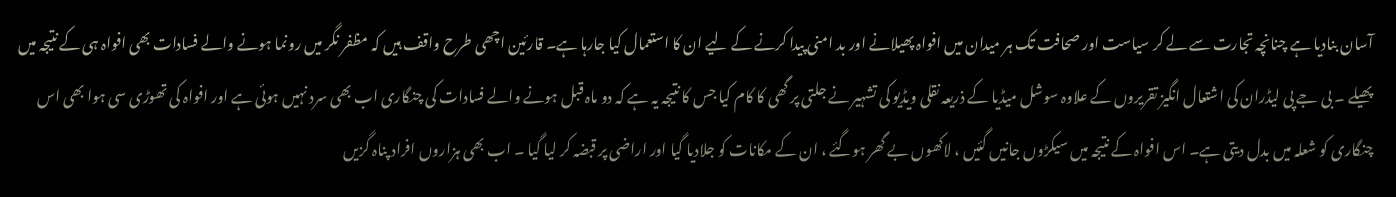آسان بنادیا ہے چنانچہ تجارت سے لے کر سیاست اور صحافت تک ہر میدان میں افواہ پھیلانے اور بد امنی پیدا کرنے کے لیے ان کا استعمال کیا جارہا ہے۔ قارئین اچھی طرح واقف ہیں کہ مظفر نگر میں رونما ہونے والے فسادات بھی افواہ ہی کے نتیجہ میں پھیلے ۔ بی جے پی لیڈران کی اشتعال انگیز تقریروں کے علاوہ سوشل میڈیا کے ذریعہ نقلی ویڈیو کی تشہیر نے جلتی پر گھی کا کام کیا جس کا نتیجہ یہ ہے کہ دو ماہ قبل ہونے والے فسادات کی چنگاری اب بھی سرد نہیں ہوئی ہے اور افواہ کی تھوڑی سی ہوا بھی اس چنگاری کو شعلہ میں بدل دیتی ہے۔ اس افواہ کے نتیجہ میں سیکڑوں جانیں گئیں ، لاکھوں بے گھر ہوگئے ، ان کے مکانات کو جلادیا گیا اور اراضی پر قبضہ کر لیا گیا ۔ اب بھی ہزاروں افراد پناہ گزیں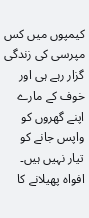کیمپوں میں کس مپرسی کی زندگی گزار رہے ہی اور خوف کے مارے اپنے گھروں کو واپس جانے کو تیار نہیں ہیں۔ افواہ پھیلانے کا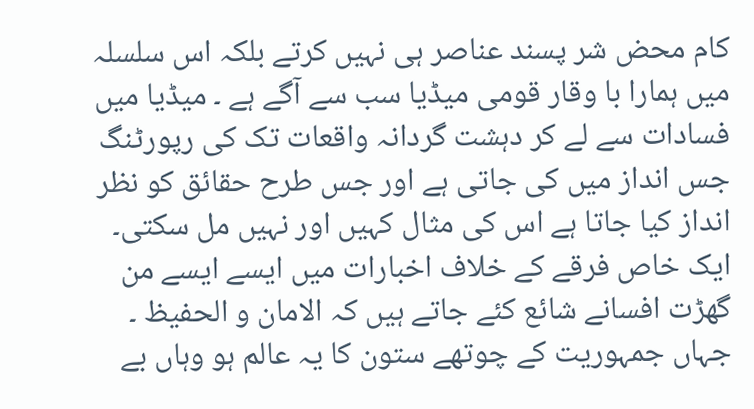کام محض شر پسند عناصر ہی نہیں کرتے بلکہ اس سلسلہ میں ہمارا با وقار قومی میڈیا سب سے آگے ہے ۔ میڈیا میں فسادات سے لے کر دہشت گردانہ واقعات تک کی رپورٹنگ جس انداز میں کی جاتی ہے اور جس طرح حقائق کو نظر انداز کیا جاتا ہے اس کی مثال کہیں اور نہیں مل سکتی۔ ایک خاص فرقے کے خلاف اخبارات میں ایسے ایسے من گھڑت افسانے شائع کئے جاتے ہیں کہ الامان و الحفیظ ۔ جہاں جمہوریت کے چوتھے ستون کا یہ عالم ہو وہاں بے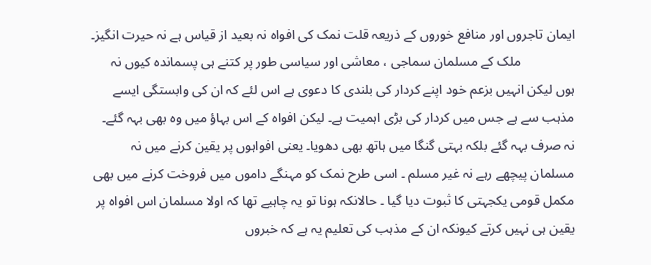ایمان تاجروں اور منافع خوروں کے ذریعہ قلت نمک کی افواہ نہ بعید از قیاس ہے نہ حیرت انگیز۔
                ملک کے مسلمان سماجی ، معاشی اور سیاسی طور پر کتنے ہی پسماندہ کیوں نہ ہوں لیکن انہیں بزعم خود اپنے کردار کی بلندی کا دعوی ہے اس لئے کہ ان کی وابستگی ایسے مذہب سے ہے جس میں کردار کی بڑی اہمیت ہے۔ لیکن افواہ کے اس بہاؤ میں وہ بھی بہہ گئے۔ نہ صرف بہہ گئے بلکہ بہتی گنگا میں ہاتھ بھی دھویا۔ یعنی افواہوں پر یقین کرنے میں نہ مسلمان پیچھے رہے نہ غیر مسلم ۔ اسی طرح نمک کو مہنگے داموں میں فروخت کرنے میں بھی مکمل قومی یکجہتی کا ثبوت دیا گیا ۔ حالانکہ ہونا تو یہ چاہیے تھا کہ اولا مسلمان اس افواہ پر یقین ہی نہیں کرتے کیونکہ ان کے مذہب کی تعلیم یہ ہے کہ خبروں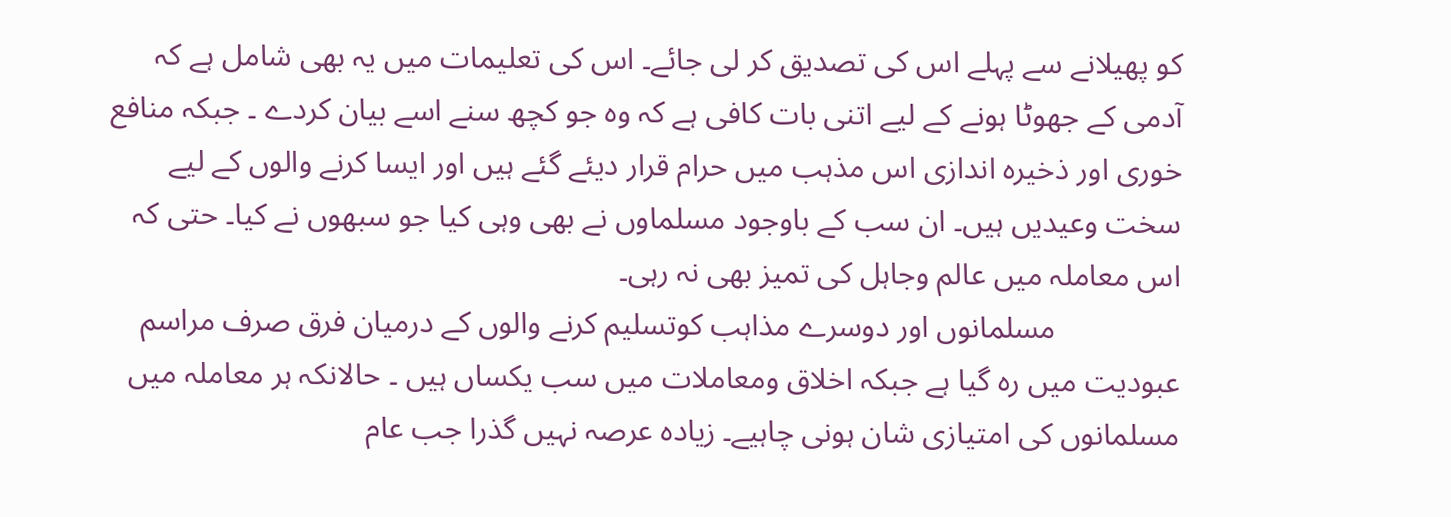کو پھیلانے سے پہلے اس کی تصدیق کر لی جائے۔ اس کی تعلیمات میں یہ بھی شامل ہے کہ آدمی کے جھوٹا ہونے کے لیے اتنی بات کافی ہے کہ وہ جو کچھ سنے اسے بیان کردے ۔ جبکہ منافع خوری اور ذخیرہ اندازی اس مذہب میں حرام قرار دیئے گئے ہیں اور ایسا کرنے والوں کے لیے سخت وعیدیں ہیں۔ ان سب کے باوجود مسلماوں نے بھی وہی کیا جو سبھوں نے کیا۔ حتی کہ اس معاملہ میں عالم وجاہل کی تمیز بھی نہ رہی۔
                مسلمانوں اور دوسرے مذاہب کوتسلیم کرنے والوں کے درمیان فرق صرف مراسم عبودیت میں رہ گیا ہے جبکہ اخلاق ومعاملات میں سب یکساں ہیں ۔ حالانکہ ہر معاملہ میں مسلمانوں کی امتیازی شان ہونی چاہیے۔ زیادہ عرصہ نہیں گذرا جب عام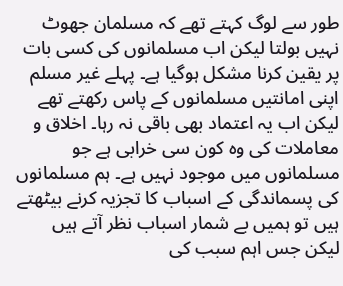طور سے لوگ کہتے تھے کہ مسلمان جھوٹ نہیں بولتا لیکن اب مسلمانوں کی کسی بات پر یقین کرنا مشکل ہوگیا ہے۔ پہلے غیر مسلم اپنی امانتیں مسلمانوں کے پاس رکھتے تھے لیکن اب یہ اعتماد بھی باقی نہ رہا۔ اخلاق و معاملات کی وہ کون سی خرابی ہے جو مسلمانوں میں موجود نہیں ہے۔ ہم مسلمانوں
کی پسماندگی کے اسباب کا تجزیہ کرنے بیٹھتے ہیں تو ہمیں بے شمار اسباب نظر آتے ہیں لیکن جس اہم سبب کی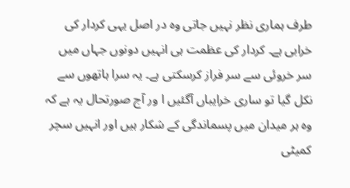طرف ہماری نظر نہیں جاتی وہ در اصل یہی کردار کی خرابی ہے۔ کردار کی عظمت ہی انہیں دونوں جہاں میں سر خروئی سے سر فراز کرسکتی ہے۔ یہ سرا ہاتھوں سے نکل گیا تو ساری خرایباں آگئیں ا ور آج صورتحال یہ ہے کہ وہ ہر میدان میں پسماندگی کے شکار ہیں اور انہیں سچر کمیٹی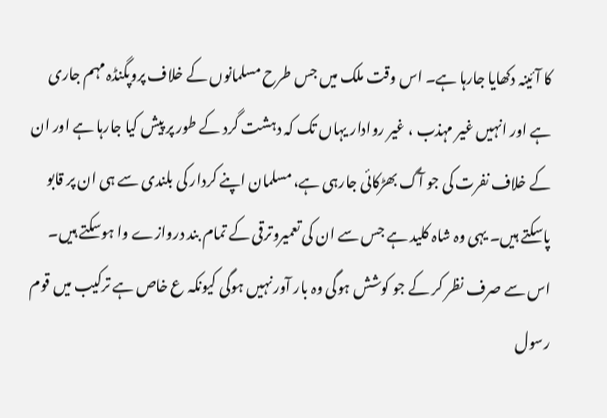کا آئینہ دکھایا جارہا ہے۔ اس وقت ملک میں جس طرح مسلمانوں کے خلاف پروپگنڈہ مہم جاری ہے اور انہیں غیر مہذب ، غیر روادار یہاں تک کہ دہشت گرد کے طور پر پیش کیا جارہا ہے اور ان کے خلاف نفرت کی جو آگ بھڑکائی جارہی ہے، مسلمان اپنے کردار کی بلندی سے ہی ان پر قابو پاسکتے ہیں۔ یہی وہ شاہ کلید ہے جس سے ان کی تعمیروترقی کے تمام بند دروازے وا ہوسکتے ہیں۔ اس سے صرف نظر کر کے جو کوشش ہوگی وہ بار آور نہیں ہوگی کیونکہ ع خاص ہے ترکیب میں قوم رسول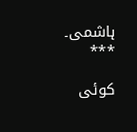ہاشمی۔
٭٭٭

کوئی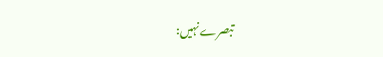تبصرے نہیں: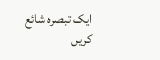ایک تبصرہ شائع کریں